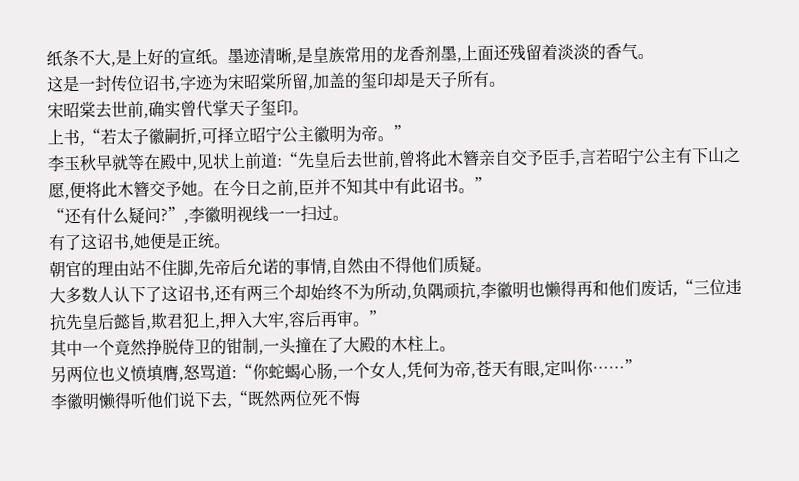纸条不大,是上好的宣纸。墨迹清晰,是皇族常用的龙香剂墨,上面还残留着淡淡的香气。
这是一封传位诏书,字迹为宋昭棠所留,加盖的玺印却是天子所有。
宋昭棠去世前,确实曾代掌天子玺印。
上书,“若太子徽嗣折,可择立昭宁公主徽明为帝。”
李玉秋早就等在殿中,见状上前道:“先皇后去世前,曾将此木簪亲自交予臣手,言若昭宁公主有下山之愿,便将此木簪交予她。在今日之前,臣并不知其中有此诏书。”
“还有什么疑问?”,李徽明视线一一扫过。
有了这诏书,她便是正统。
朝官的理由站不住脚,先帝后允诺的事情,自然由不得他们质疑。
大多数人认下了这诏书,还有两三个却始终不为所动,负隅顽抗,李徽明也懒得再和他们废话,“三位违抗先皇后懿旨,欺君犯上,押入大牢,容后再审。”
其中一个竟然挣脱侍卫的钳制,一头撞在了大殿的木柱上。
另两位也义愤填膺,怒骂道:“你蛇蝎心肠,一个女人,凭何为帝,苍天有眼,定叫你……”
李徽明懒得听他们说下去,“既然两位死不悔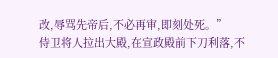改,辱骂先帝后,不必再审,即刻处死。”
侍卫将人拉出大殿,在宣政殿前下刀利落,不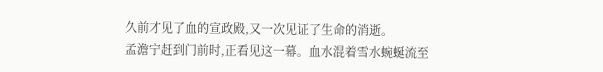久前才见了血的宣政殿,又一次见证了生命的消逝。
孟澹宁赶到门前时,正看见这一幕。血水混着雪水蜿蜒流至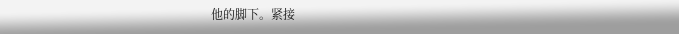他的脚下。紧接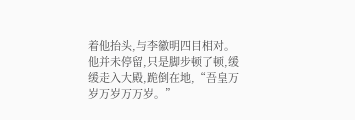着他抬头,与李徽明四目相对。
他并未停留,只是脚步顿了顿,缓缓走入大殿,跪倒在地,“吾皇万岁万岁万万岁。”